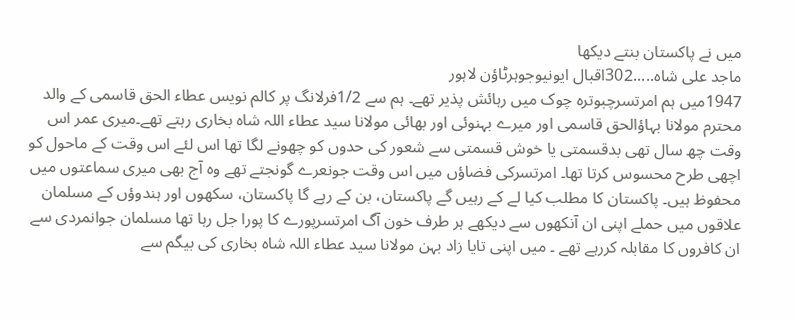میں نے پاکستان بنتے دیکھا
ماجد علی شاہ.....302اقبال ایونیوجوہرٹاؤن لاہور
1947میں ہم امرتسرچبوترہ چوک میں رہائش پذیر تھے۔ ہم سے 1/2فرلانگ پر کالم نویس عطاء الحق قاسمی کے والد محترم مولانا بہاؤالحق قاسمی اور میرے بہنوئی اور بھائی مولانا سید عطاء اللہ شاہ بخاری رہتے تھے۔میری عمر اس وقت چھ سال تھی بدقسمتی یا خوش قسمتی سے شعور کی حدوں کو چھونے لگا تھا اس لئے اس وقت کے ماحول کو اچھی طرح محسوس کرتا تھا۔ امرتسرکی فضاؤں میں اس وقت جونعرے گونجتے تھے وہ آج بھی میری سماعتوں میں محفوظ ہیں۔ پاکستان کا مطلب کیا لے کے رہیں گے پاکستان، بن کے رہے گا پاکستان، سکھوں اور ہندوؤں کے مسلمان علاقوں میں حملے اپنی ان آنکھوں سے دیکھے ہر طرف خون آگ امرتسرپورے کا پورا جل رہا تھا مسلمان جوانمردی سے ان کافروں کا مقابلہ کررہے تھے ۔ میں اپنی تایا زاد بہن مولانا سید عطاء اللہ شاہ بخاری کی بیگم سے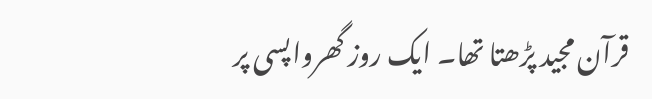قرآن مجید پڑھتا تھا۔ ایک روز گھرواپسی پر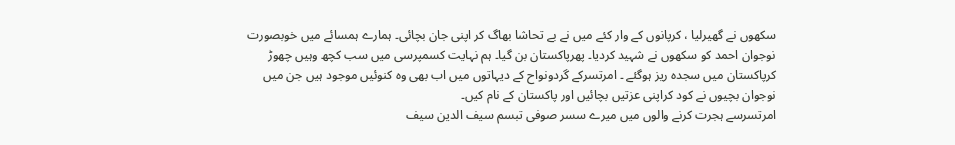سکھوں نے گھیرلیا ، کرپانوں کے وار کئے میں نے بے تحاشا بھاگ کر اپنی جان بچائی۔ ہمارے ہمسائے میں خوبصورت نوجوان احمد کو سکھوں نے شہید کردیا۔ پھرپاکستان بن گیا۔ ہم نہایت کسمپرسی میں سب کچھ وہیں چھوڑ کرپاکستان میں سجدہ ریز ہوگئے ۔ امرتسرکے گردونواح کے دیہاتوں میں اب بھی وہ کنوئیں موجود ہیں جن میں نوجوان بچیوں نے کود کراپنی عزتیں بچائیں اور پاکستان کے نام کیں۔
امرتسرسے ہجرت کرنے والوں میں میرے سسر صوفی تبسم سیف الدین سیف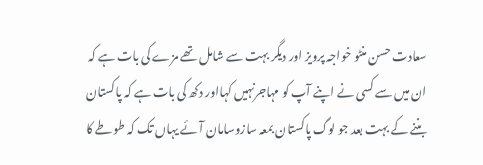سعادت حسن منٹو خواجہ پرویز اور دیگر بہت سے شامل تھے مزے کی بات ہے کہ ان میں سے کسی نے اپنے آپ کو مہاجرنہیں کہااور دکھ کی بات ہے کہ پاکستان بننے کے بہت بعد جو لوگ پاکستان بمعہ سازوسامان آئے یہاں تک کہ طوطے کا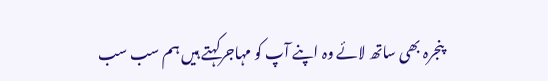پنجرہ بھی ساتھ لائے وہ اپنے آپ کو مہاجرکہتے ہیں ہم سب سب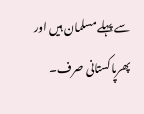سے پہلے مسلمان ہیں اور پھرپاکستانی صرف۔